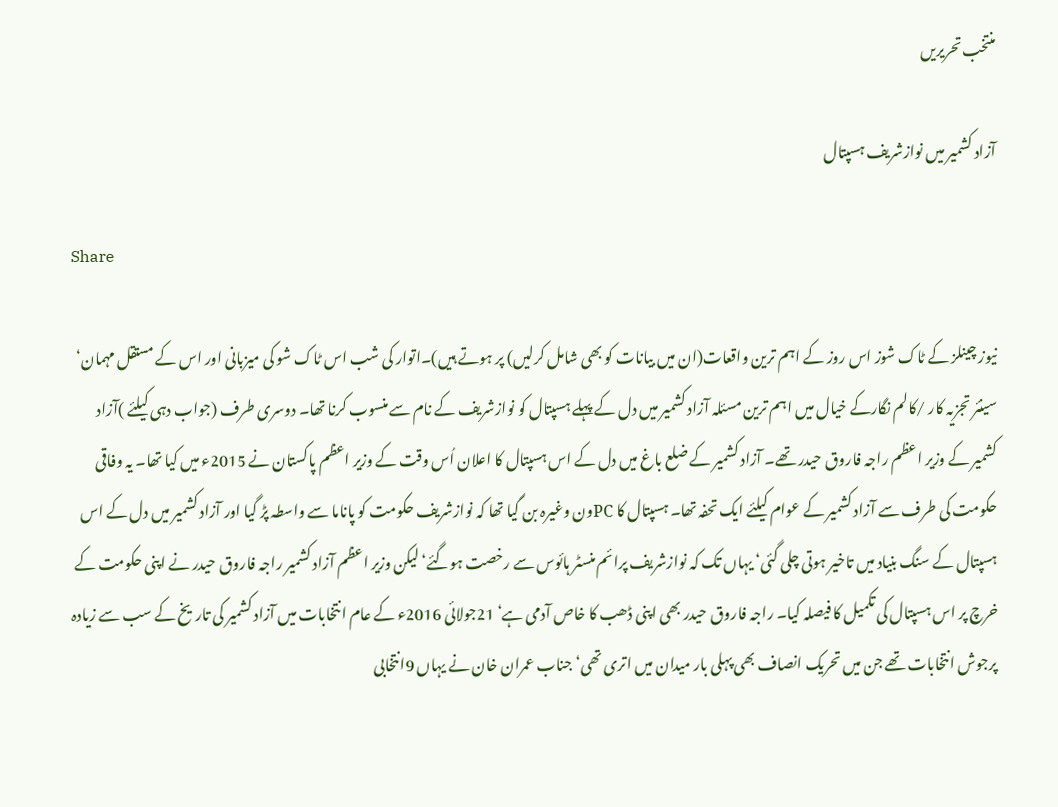منتخب تحریریں

آزاد کشمیر میں نوازشریف ہسپتال

Share

نیوز چینلز کے ٹاک شوز اس روز کے اہم ترین واقعات(ان میں بیانات کو بھی شامل کرلیں) پر ہوتے ہیں)۔اتوار کی شب اس ٹاک شو کی میزبانی اور اس کے مستقل مہمان‘ سینئر تجزیہ کار /کالم نگارکے خیال میں اہم ترین مسئلہ آزاد کشمیر میں دل کے پہلے ہسپتال کو نوازشریف کے نام سے منسوب کرنا تھا۔ دوسری طرف (جواب دہی کیلئے )آزاد کشمیر کے وزیر اعظم راجہ فاروق حیدر تھے۔ آزاد کشمیر کے ضلع باغ میں دل کے اس ہسپتال کا اعلان اُس وقت کے وزیر اعظم پاکستان نے 2015ء میں کیا تھا۔ یہ وفاقی حکومت کی طرف سے آزاد کشمیر کے عوام کیلئے ایک تحفہ تھا۔ ہسپتال کا PCون وغیرہ بن گیا تھا کہ نوازشریف حکومت کو پاناما سے واسطہ پڑ گیا اور آزاد کشمیر میں دل کے اس ہسپتال کے سنگ بنیاد میں تاخیر ہوتی چلی گئی‘ یہاں تک کہ نوازشریف پرائم منسٹر ہائوس سے رخصت ہوگئے‘لیکن وزیر اعظم آزاد کشمیر راجہ فاروق حیدر نے اپنی حکومت کے خرچ پر اس ہسپتال کی تکمیل کا فیصلہ کیا۔ راجہ فاروق حیدر بھی اپنی ڈھب کا خاص آدمی ہے‘ 21جولائی 2016ء کے عام انتخابات میں آزاد کشمیر کی تاریخ کے سب سے زیادہ پرجوش انتخابات تھے جن میں تحریک انصاف بھی پہلی بار میدان میں اتری تھی‘ جناب عمران خان نے یہاں 9انتخابی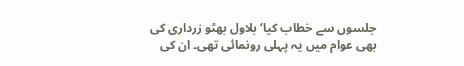جلسوں سے خطاب کیا‘ بلاول بھٹو زرداری کی بھی عوام میں یہ پہلی رونمائی تھی۔ ان کی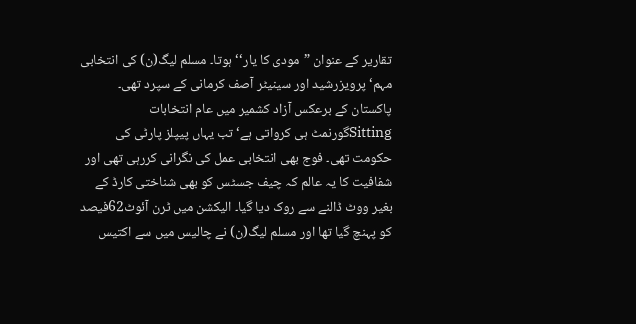تقاریر کے عنوان ”مودی کا یار‘‘ ہوتا۔ مسلم لیگ(ن) کی انتخابی مہم‘ پرویزرشید اور سینیٹر آصف کرمانی کے سپرد تھی۔ پاکستان کے برعکس آزاد کشمیر میں عام انتخابات Sittingگورنمٹ ہی کرواتی ہے‘ تب یہاں پیپلز پارٹی کی حکومت تھی۔ فوج بھی انتخابی عمل کی نگرانی کررہی تھی اور شفافیت کا یہ عالم کہ چیف جسٹس کو بھی شناختی کارڈ کے بغیر ووٹ ڈالنے سے روک دیا گیا۔ الیکشن میں ٹرن آئوٹ62فیصد کو پہنچ گیا تھا اور مسلم لیگ(ن) نے چالیس میں سے اکتیس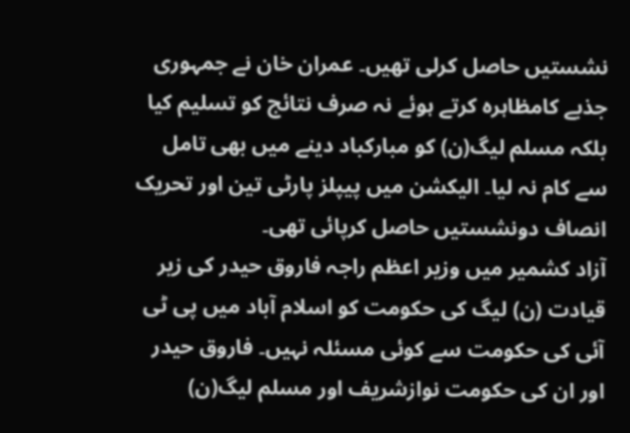نشستیں حاصل کرلی تھیں۔ عمران خان نے جمہوری جذبے کامظاہرہ کرتے ہوئے نہ صرف نتائج کو تسلیم کیا بلکہ مسلم لیگ(ن) کو مبارکباد دینے میں بھی تامل سے کام نہ لیا۔ الیکشن میں پیپلز پارٹی تین اور تحریک انصاف دونشستیں حاصل کرپائی تھی۔
آزاد کشمیر میں وزیر اعظم راجہ فاروق حیدر کی زیر قیادت (ن) لیگ کی حکومت کو اسلام آباد میں پی ٹی آئی کی حکومت سے کوئی مسئلہ نہیں۔ فاروق حیدر اور ان کی حکومت نوازشریف اور مسلم لیگ(ن)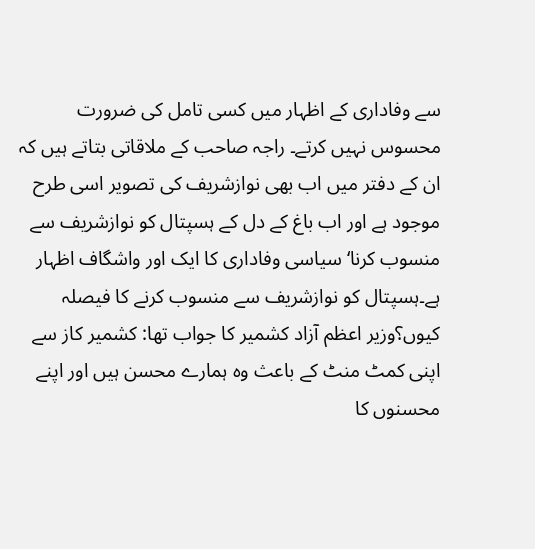سے وفاداری کے اظہار میں کسی تامل کی ضرورت محسوس نہیں کرتے۔ راجہ صاحب کے ملاقاتی بتاتے ہیں کہ ان کے دفتر میں اب بھی نوازشریف کی تصویر اسی طرح موجود ہے اور اب باغ کے دل کے ہسپتال کو نوازشریف سے منسوب کرنا‘ سیاسی وفاداری کا ایک اور واشگاف اظہار ہے۔ہسپتال کو نوازشریف سے منسوب کرنے کا فیصلہ کیوں؟وزیر اعظم آزاد کشمیر کا جواب تھا: کشمیر کاز سے اپنی کمٹ منٹ کے باعث وہ ہمارے محسن ہیں اور اپنے محسنوں کا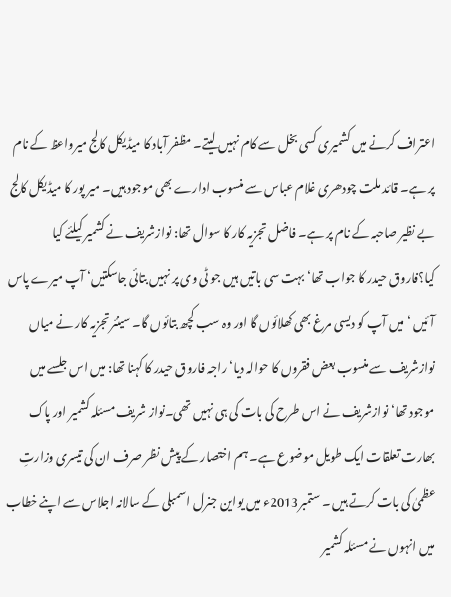اعتراف کرنے میں کشمیری کسی بخل سے کام نہیں لیتے۔ مظفر آباد کا میڈیکل کالج میرواعظ کے نام پر ہے۔ قائد ملت چودھری غلام عباس سے منسوب ادارے بھی موجود ہیں۔ میر پور کا میڈیکل کالج بے نظیر صاحبہ کے نام پر ہے۔ فاضل تجزیہ کار کا سوال تھا: نوازشریف نے کشمیر کیلئے کیا کیا؟فاروق حیدر کا جواب تھا‘ بہت سی باتیں ہیں جو ٹی وی پر نہیں بتائی جاسکتیں‘ آپ میرے پاس آئیں ‘ میں آپ کو دیسی مرغ بھی کھلائوں گا اور وہ سب کچھ بتائوں گا۔ سینئر تجزیہ کار نے میاں نوازشریف سے منسوب بعض فقروں کا حوالہ دیا‘ راجہ فاروق حیدر کا کہنا تھا: میں اس جلسے میں موجود تھا‘ نوازشریف نے اس طرح کی بات کی ہی نہیں تھی۔نواز شریف مسئلہ کشمیر اور پاک بھارت تعلقات ایک طویل موضوع ہے۔ ہم اختصار کے پیش نظر صرف ان کی تیسری وزارتِ عظمیٰ کی بات کرتے ہیں ۔ ستمبر2013ء میں یواین جنرل اسمبلی کے سالانہ اجلاس سے اپنے خطاب میں انہوں نے مسئلہ کشمیر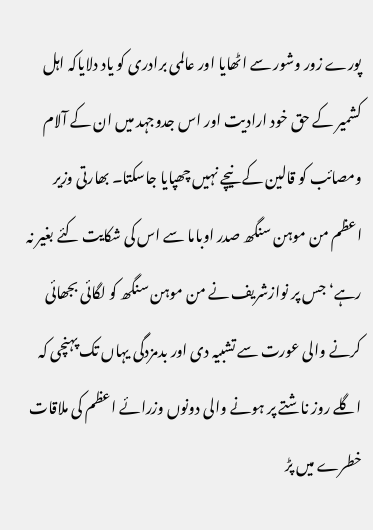پورے زور وشور سے اٹھایا اور عالمی برادری کو یاد دلایاکہ اہل کشمیر کے حق خود ارادیت اور اس جدوجہد میں ان کے آلام ومصائب کو قالین کے نیچے نہیں چھپایا جاسکتا۔ بھارتی وزیر اعظم من موہن سنگھ صدر اوباما سے اس کی شکایت کئے بغیر نہ رہے‘ جس پر نوازشریف نے من موہن سنگھ کو لگائی بجھائی کرنے والی عورت سے تشبیہ دی اور بدمزدگی یہاں تک پہنچی کہ اگلے روز ناشتے پر ہونے والی دونوں وزرائے اعظم کی ملاقات خطرے میں پڑ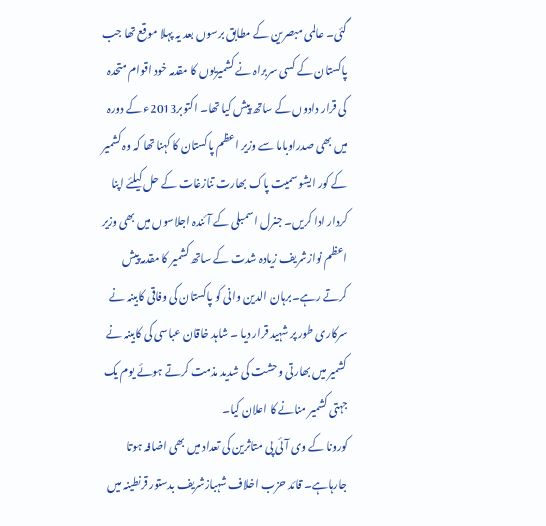گئی۔ عالمی مبصرین کے مطابق برسوں بعد یہ پہلا موقع تھا جب پاکستان کے کسی سربراہ نے کشمیریوں کا مقدمہ خود اقوام متحدہ کی قرار دادوں کے ساتھ پیش کیا تھا۔ اکتوبر2013ء کے دورہ میں بھی صدراوباما سے وزیر اعظم پاکستان کا کہنا تھا کہ وہ کشمیر کے کور ایشو سمیت پاک بھارت تنازغات کے حل کیلئے اپنا کردار ادا کریں۔ جنرل اسمبلی کے آئندہ اجلاسوں میں بھی وزیر اعظم نوازشریف زیادہ شدت کے ساتھ کشمیر کا مقدمہ پیش کرتے رہے۔برہان الدین وانی کو پاکستان کی وفاقی کابینہ نے سرکاری طور پر شہید قرار دیا ۔ شاہد خاقان عباسی کی کابینہ نے کشمیر میں بھارتی وحشت کی شدید مذمت کرتے ہوئے یوم یک جہتی کشمیر منانے کا اعلان کیا۔
کورونا کے وی آئی پی متاثرین کی تعداد میں بھی اضافہ ہوتا جارہاہے۔ قائد حزب اخلاف شہبازشریف بدستور قرنطینہ میں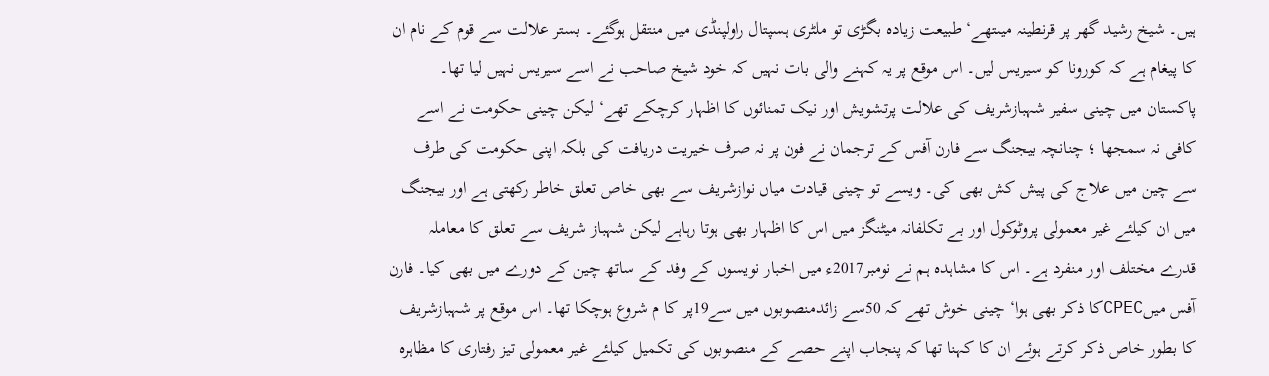ہیں۔ شیخ رشید گھر پر قرنطینہ میںتھے‘ طبیعت زیادہ بگڑی تو ملٹری ہسپتال راولپنڈی میں منتقل ہوگئے۔ بستر علالت سے قوم کے نام ان کا پیغام ہے کہ کورونا کو سیریس لیں۔ اس موقع پر یہ کہنے والی بات نہیں کہ خود شیخ صاحب نے اسے سیریس نہیں لیا تھا۔ پاکستان میں چینی سفیر شہبازشریف کی علالت پرتشویش اور نیک تمنائوں کا اظہار کرچکے تھے‘ لیکن چینی حکومت نے اسے کافی نہ سمجھا ؛ چنانچہ بیجنگ سے فارن آفس کے ترجمان نے فون پر نہ صرف خیریت دریافت کی بلکہ اپنی حکومت کی طرف سے چین میں علاج کی پیش کش بھی کی۔ ویسے تو چینی قیادت میاں نوازشریف سے بھی خاص تعلق خاطر رکھتی ہے اور بیجنگ میں ان کیلئے غیر معمولی پروٹوکول اور بے تکلفانہ میٹنگز میں اس کا اظہار بھی ہوتا رہاہے لیکن شہباز شریف سے تعلق کا معاملہ قدرے مختلف اور منفرد ہے۔ اس کا مشاہدہ ہم نے نومبر2017ء میں اخبار نویسوں کے وفد کے ساتھ چین کے دورے میں بھی کیا۔ فارن آفس میںCPECکا ذکر بھی ہوا‘ چینی خوش تھے کہ 50سے زائدمنصوبوں میں سے19پر کا م شروع ہوچکا تھا۔ اس موقع پر شہبازشریف کا بطور خاص ذکر کرتے ہوئے ان کا کہنا تھا کہ پنجاب اپنے حصے کے منصوبوں کی تکمیل کیلئے غیر معمولی تیز رفتاری کا مظاہرہ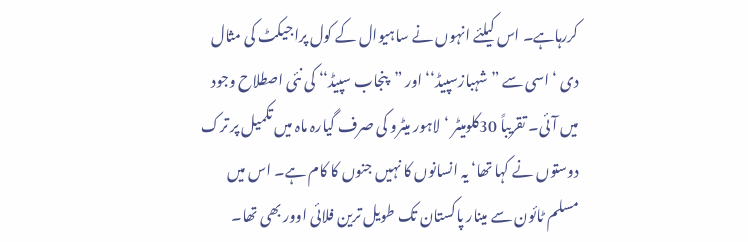کررہاہے۔ اس کیلئے انہوں نے ساہیوال کے کول پراجیکٹ کی مثال دی ‘اسی سے ”شہبازسپیڈ‘‘ اور ”پنجاب سپیڈ‘‘ کی نئی اصطلاح وجود میں آئی۔ تقریباً 30کلومیٹر ‘لاہور میٹرو کی صرف گیارہ ماہ میں تکمیل پر ترک دوستوں نے کہا تھا‘ یہ انسانوں کا نہیں جنوں کا کام ہے۔ اس میں مسلم ٹائون سے مینار پاکستان تک طویل ترین فلائی اوور بھی تھا۔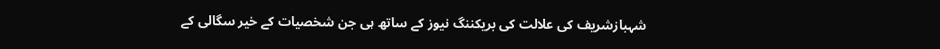شہبازشریف کی علالت کی بریکننگ نیوز کے ساتھ ہی جن شخصیات کے خیر سگالی کے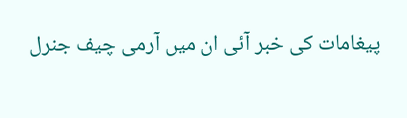پیغامات کی خبر آئی ان میں آرمی چیف جنرل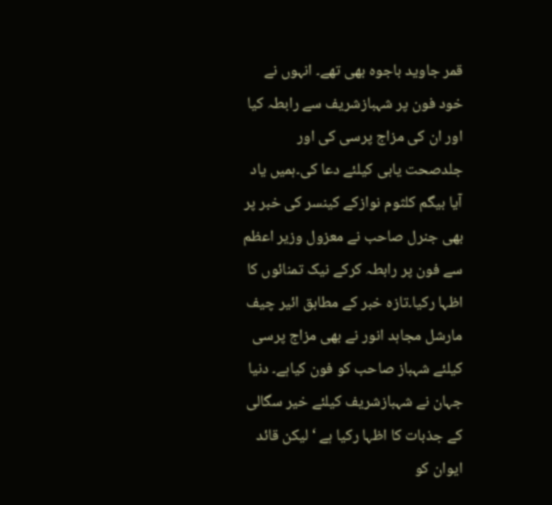قمر جاوید باجوہ بھی تھے۔ انہوں نے خود فون پر شہبازشریف سے رابطہ کیا اور ان کی مزاج پرسی کی اور جلدصحت یابی کیلئے دعا کی۔ہمیں یاد آیا بیگم کلثوم نوازکے کینسر کی خبر پر بھی جنرل صاحب نے معزول وزیر اعظم سے فون پر رابطہ کرکے نیک تمنائوں کا اظہا رکیا۔تازہ خبر کے مطابق ائیر چیف مارشل مجاہد انور نے بھی مزاج پرسی کیلئے شہباز صاحب کو فون کیاہے۔ دنیا جہان نے شہبازشریف کیلئے خیر سگالی کے جذبات کا اظہا رکیا ہے ‘ لیکن قائد ایوان کو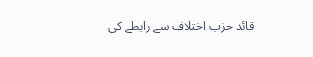قائد حزب اختلاف سے رابطے کی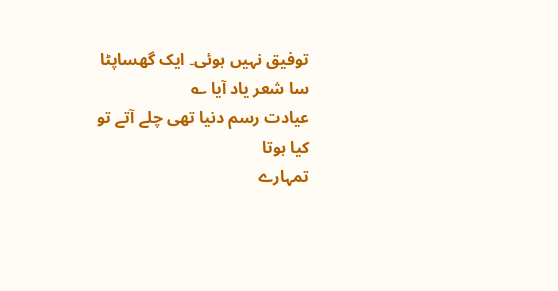توفیق نہیں ہوئی۔ ایک گھساپٹا سا شعر یاد آیا ؎
عیادت رسم دنیا تھی چلے آتے تو کیا ہوتا
تمہارے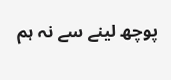پوچھ لینے سے نہ ہم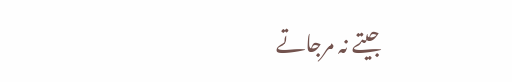جیتے نہ مرجاتے